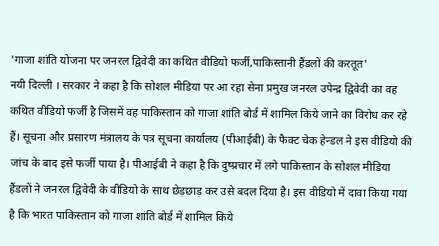'गाजा शांति योजना पर जनरल द्विवेदी का कथित वीडियो फर्जी,पाकिस्तानी हैंडलों की करतूत'
नयी दिल्ली । सरकार ने कहा है कि सोशल मीडिया पर आ रहा सेना प्रमुख जनरल उपेन्द्र द्विवेदी का वह कथित वीडियो फर्जी है जिसमें वह पाकिस्तान को गाजा शांति बोर्ड में शामिल किये जाने का विरोध कर रहे हैं। सूचना और प्रसारण मंत्रालय के पत्र सूचना कार्यालय (पीआईबी) के फैक्ट चेक हेन्डल ने इस वीडियो की जांच के बाद इसे फर्जी पाया है। पीआईबी ने कहा है कि दुष्प्रचार में लगे पाकिस्तान के सोशल मीडिया हैंडलों ने जनरल द्विवेदी के वीडियो के साथ छेड़छाड़ कर उसे बदल दिया है। इस वीडियो में दावा किया गया है कि भारत पाकिस्तान को गाजा शांति बोर्ड में शामिल किये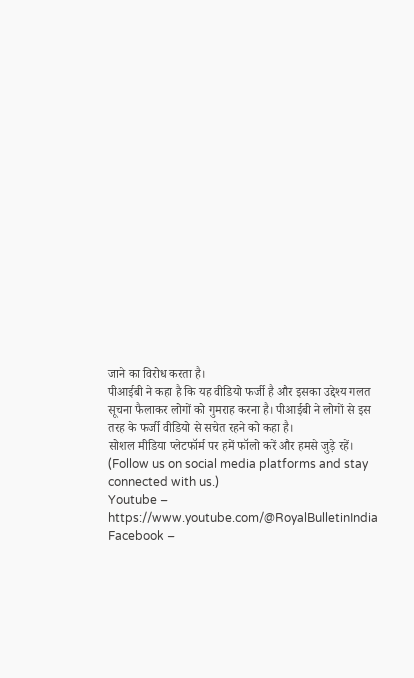जाने का विरोध करता है।
पीआईबी ने कहा है कि यह वीडियो फर्जी है और इसका उद्देश्य गलत सूचना फैलाकर लोगों को गुमराह करना है। पीआईबी ने लोगों से इस तरह के फर्जी वीडियो से सचेत रहने को कहा है।
सोशल मीडिया प्लेटफॉर्म पर हमें फॉलो करें और हमसे जुड़े रहें।
(Follow us on social media platforms and stay connected with us.)
Youtube – https://www.youtube.com/@RoyalBulletinIndia
Facebook –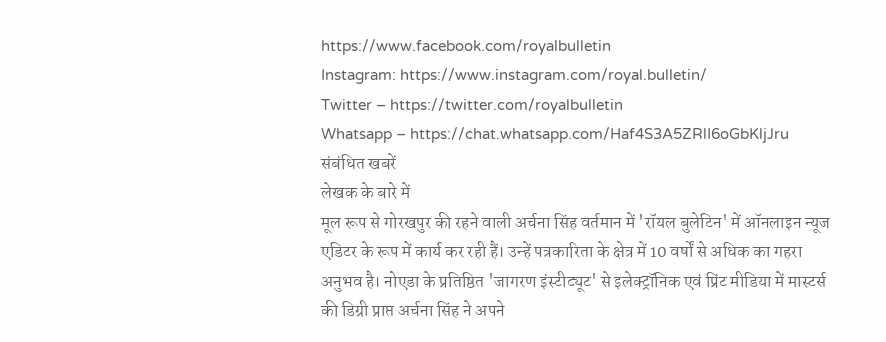https://www.facebook.com/royalbulletin
Instagram: https://www.instagram.com/royal.bulletin/
Twitter – https://twitter.com/royalbulletin
Whatsapp – https://chat.whatsapp.com/Haf4S3A5ZRlI6oGbKljJru
संबंधित खबरें
लेखक के बारे में
मूल रूप से गोरखपुर की रहने वाली अर्चना सिंह वर्तमान में 'रॉयल बुलेटिन' में ऑनलाइन न्यूज एडिटर के रूप में कार्य कर रही हैं। उन्हें पत्रकारिता के क्षेत्र में 10 वर्षों से अधिक का गहरा अनुभव है। नोएडा के प्रतिष्ठित 'जागरण इंस्टीट्यूट' से इलेक्ट्रॉनिक एवं प्रिंट मीडिया में मास्टर्स की डिग्री प्राप्त अर्चना सिंह ने अपने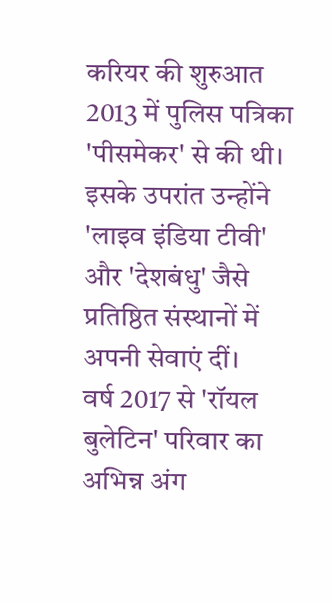करियर की शुरुआत 2013 में पुलिस पत्रिका 'पीसमेकर' से की थी। इसके उपरांत उन्होंने 'लाइव इंडिया टीवी' और 'देशबंधु' जैसे प्रतिष्ठित संस्थानों में अपनी सेवाएं दीं।
वर्ष 2017 से 'रॉयल बुलेटिन' परिवार का अभिन्न अंग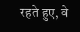रहते हुए, वे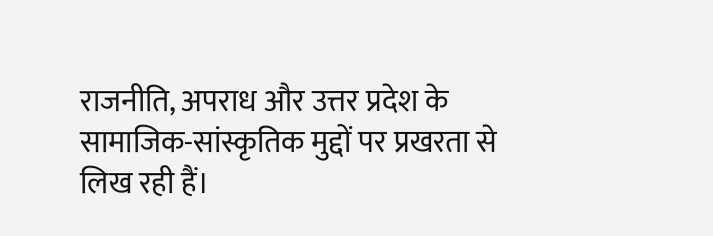राजनीति, अपराध और उत्तर प्रदेश के सामाजिक-सांस्कृतिक मुद्दों पर प्रखरता से लिख रही हैं।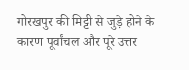गोरखपुर की मिट्टी से जुड़े होने के कारण पूर्वांचल और पूरे उत्तर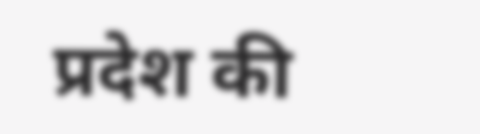प्रदेश की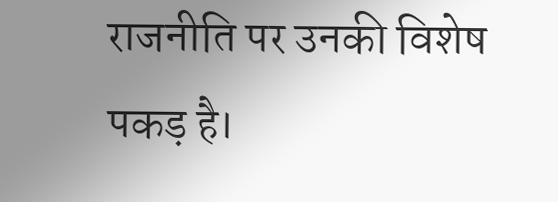राजनीति पर उनकी विशेष पकड़ है।